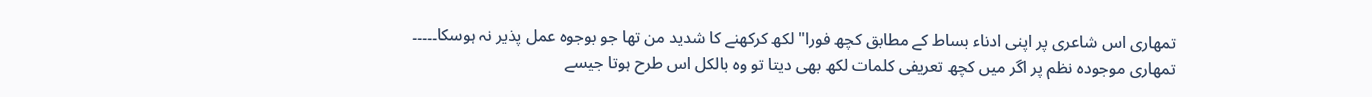تمھاری اس شاعری پر اپنی ادناء بساط کے مطابق کچھ فورا" لکھ کرکھنے کا شدید من تھا جو بوجوہ عمل پذیر نہ ہوسکا۔۔۔۔۔
تمھاری موجودہ نظم پر اگر میں کچھ تعریفی کلمات لکھ بھی دیتا تو وہ بالکل اس طرح ہوتا جیسے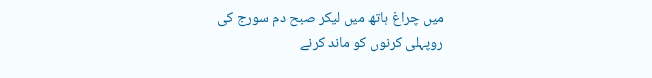میں چراغ ہاتھ میں لیکر صبح دم سورج کی
روپہلی کرنوں کو ماند کرنے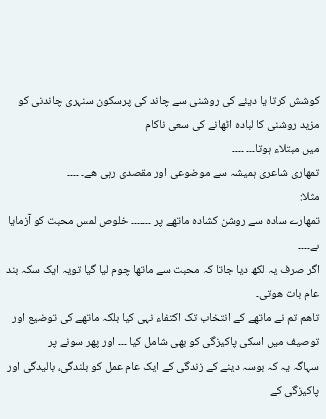کوشش کرتا یا دیئے کى روشنی سے چاند کی پرسکون سنہری چاندنی کو مزید روشنی کا لبادہ اٹھانے کی سعی ناکام
میں مبتلاء ہوتا۔۔۔ ۔۔۔۔
تمھاری شاعری ہمیشہ سے موضوعی اور مقصدی رہی ھے۔ ۔۔۔۔
مثلا:
تمھارے سادہ سے روشن کشادہ ماتھے پر ۔۔۔۔۔۔۔ خلوص لمس محبت کو آزمایا ںے۔۔۔۔
اگر صرف یہ لکھ دیا جاتا کہ محبت سے ماتھا چوم لیا گیا تویہ ایک سکہ بند عام بات ھوتی۔
تاھم تم نے ماتھے کے انتخاب تک اکتفاء نہی کیا بلکہ ماتھے کی توضیع اور توصیف میں اسکی پاکیزگی کو بھی شامل کیا ۔۔۔ اور پھر سونے پر
سہاگہ یہ کہ بوسہ دینے کے زندگی کے ایک عام عمل کو بلندگی، بالیدگی اور پاکیزگی کے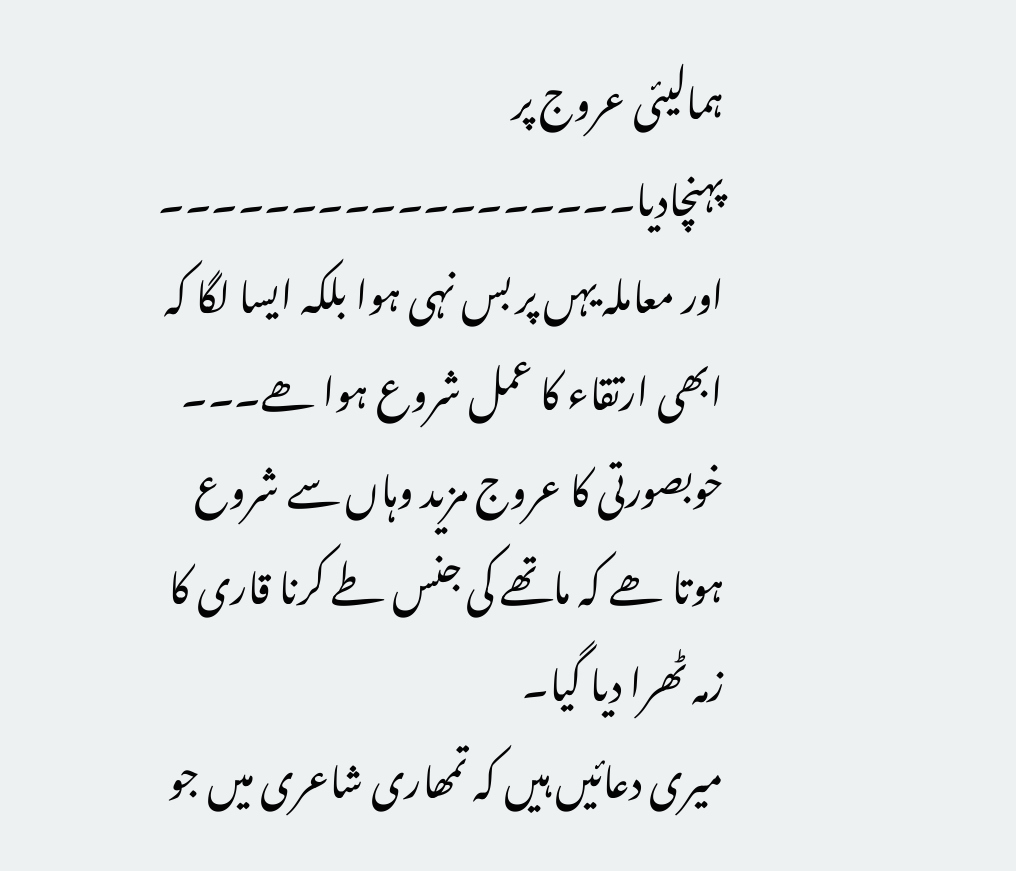ہمالیئی عروج پر پہنچادیا۔۔۔۔۔۔۔۔۔۔۔۔۔۔۔۔۔۔
اور معاملہ یہں پر بس نہی ہوا بلکہ ایسا لگا کہ ابھی ارتقاء کا عمل شروع ہوا ھے۔۔۔
خوبصورتی کا عروج مزید وہاں سے شروع ہوتا ھے کہ ماتھے کی جنس طے کرنا قاری کا زمہ ٹھرا دیا گیا۔
میری دعائیں ہیں کہ تمھاری شاعری میں جو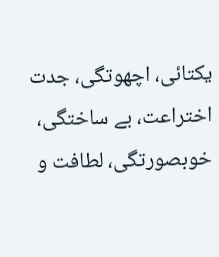یکتائی، اچھوتگی، جدت اختراعت، بے ساختگی، خوبصورتگی، لطافت و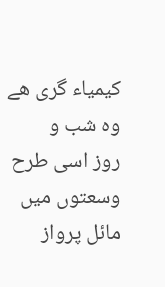کیمیاء گری ھے وہ شب و
روز اسی طرح وسعتوں میں مائل پرواز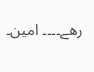رھے۔۔۔۔ امین۔